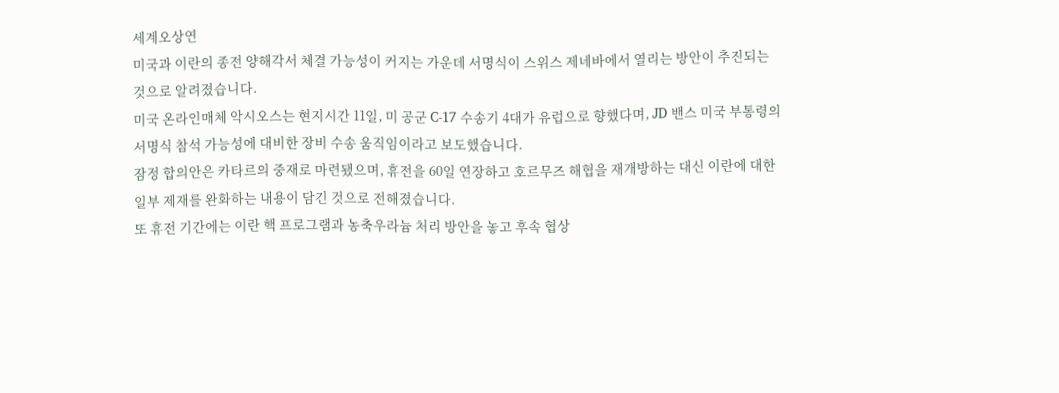세계오상연
미국과 이란의 종전 양해각서 체결 가능성이 커지는 가운데 서명식이 스위스 제네바에서 열리는 방안이 추진되는 것으로 알려졌습니다.
미국 온라인매체 악시오스는 현지시간 11일, 미 공군 C-17 수송기 4대가 유럽으로 향했다며, JD 밴스 미국 부통령의 서명식 참석 가능성에 대비한 장비 수송 움직임이라고 보도했습니다.
잠정 합의안은 카타르의 중재로 마련됐으며, 휴전을 60일 연장하고 호르무즈 해협을 재개방하는 대신 이란에 대한 일부 제재를 완화하는 내용이 담긴 것으로 전해졌습니다.
또 휴전 기간에는 이란 핵 프로그램과 농축우라늄 처리 방안을 놓고 후속 협상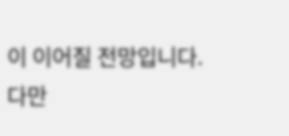이 이어질 전망입니다.
다만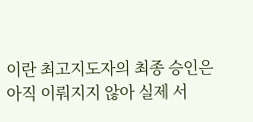이란 최고지도자의 최종 승인은 아직 이뤄지지 않아 실제 서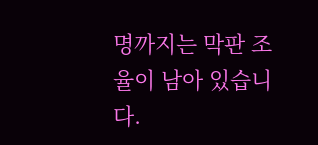명까지는 막판 조율이 남아 있습니다.